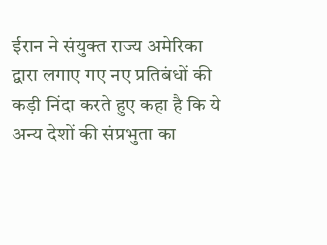ईरान ने संयुक्त राज्य अमेरिका द्वारा लगाए गए नए प्रतिबंधों की कड़ी निंदा करते हुए कहा है कि ये अन्य देशों की संप्रभुता का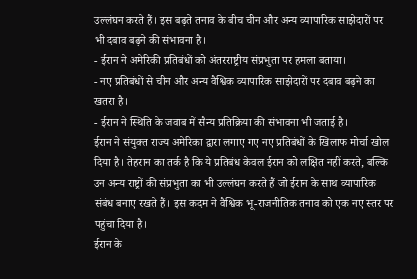उल्लंघन करते हैं। इस बढ़ते तनाव के बीच चीन और अन्य व्यापारिक साझेदारों पर भी दबाव बढ़ने की संभावना है।
- ईरान ने अमेरिकी प्रतिबंधों को अंतरराष्ट्रीय संप्रभुता पर हमला बताया।
- नए प्रतिबंधों से चीन और अन्य वैश्विक व्यापारिक साझेदारों पर दबाव बढ़ने का खतरा है।
- ईरान ने स्थिति के जवाब में सैन्य प्रतिक्रिया की संभावना भी जताई है।
ईरान ने संयुक्त राज्य अमेरिका द्वारा लगाए गए नए प्रतिबंधों के खिलाफ मोर्चा खोल दिया है। तेहरान का तर्क है कि ये प्रतिबंध केवल ईरान को लक्षित नहीं करते, बल्कि उन अन्य राष्ट्रों की संप्रभुता का भी उल्लंघन करते हैं जो ईरान के साथ व्यापारिक संबंध बनाए रखते हैं। इस कदम ने वैश्विक भू-राजनीतिक तनाव को एक नए स्तर पर पहुंचा दिया है।
ईरान के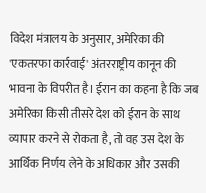विदेश मंत्रालय के अनुसार, अमेरिका की 'एकतरफा कार्रवाई' अंतरराष्ट्रीय कानून की भावना के विपरीत है। ईरान का कहना है कि जब अमेरिका किसी तीसरे देश को ईरान के साथ व्यापार करने से रोकता है, तो वह उस देश के आर्थिक निर्णय लेने के अधिकार और उसकी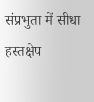संप्रभुता में सीधा हस्तक्षेप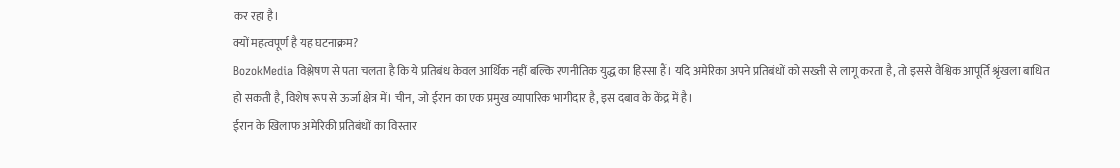कर रहा है।
क्यों महत्वपूर्ण है यह घटनाक्रम?
BozokMedia विश्लेषण से पता चलता है कि ये प्रतिबंध केवल आर्थिक नहीं बल्कि रणनीतिक युद्ध का हिस्सा हैं। यदि अमेरिका अपने प्रतिबंधों को सख्ती से लागू करता है, तो इससे वैश्विक आपूर्ति श्रृंखला बाधित हो सकती है, विशेष रूप से ऊर्जा क्षेत्र में। चीन, जो ईरान का एक प्रमुख व्यापारिक भागीदार है, इस दबाव के केंद्र में है।
ईरान के खिलाफ अमेरिकी प्रतिबंधों का विस्तार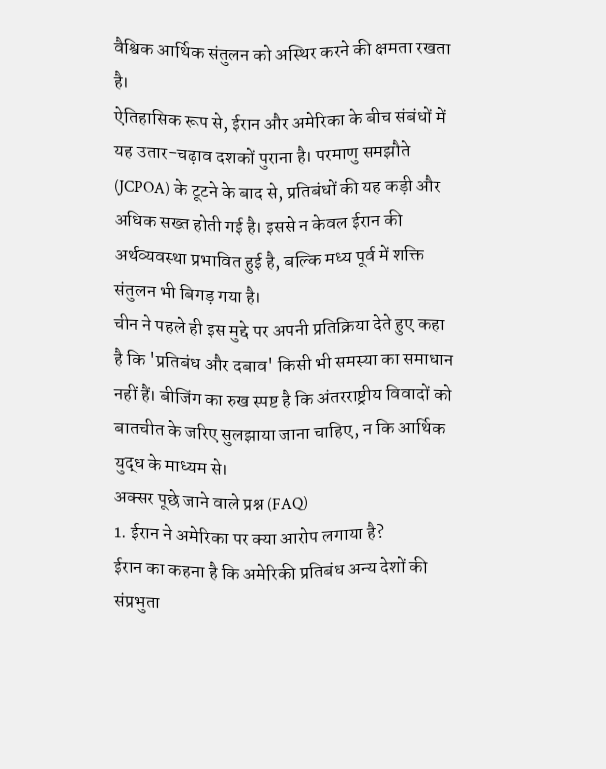वैश्विक आर्थिक संतुलन को अस्थिर करने की क्षमता रखता है।
ऐतिहासिक रूप से, ईरान और अमेरिका के बीच संबंधों में यह उतार-चढ़ाव दशकों पुराना है। परमाणु समझौते (JCPOA) के टूटने के बाद से, प्रतिबंधों की यह कड़ी और अधिक सख्त होती गई है। इससे न केवल ईरान की अर्थव्यवस्था प्रभावित हुई है, बल्कि मध्य पूर्व में शक्ति संतुलन भी बिगड़ गया है।
चीन ने पहले ही इस मुद्दे पर अपनी प्रतिक्रिया देते हुए कहा है कि 'प्रतिबंध और दबाव' किसी भी समस्या का समाधान नहीं हैं। बीजिंग का रुख स्पष्ट है कि अंतरराष्ट्रीय विवादों को बातचीत के जरिए सुलझाया जाना चाहिए, न कि आर्थिक युद्ध के माध्यम से।
अक्सर पूछे जाने वाले प्रश्न (FAQ)
1. ईरान ने अमेरिका पर क्या आरोप लगाया है?
ईरान का कहना है कि अमेरिकी प्रतिबंध अन्य देशों की संप्रभुता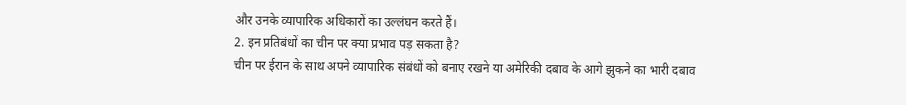और उनके व्यापारिक अधिकारों का उल्लंघन करते हैं।
2. इन प्रतिबंधों का चीन पर क्या प्रभाव पड़ सकता है?
चीन पर ईरान के साथ अपने व्यापारिक संबंधों को बनाए रखने या अमेरिकी दबाव के आगे झुकने का भारी दबाव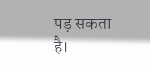पड़ सकता है।